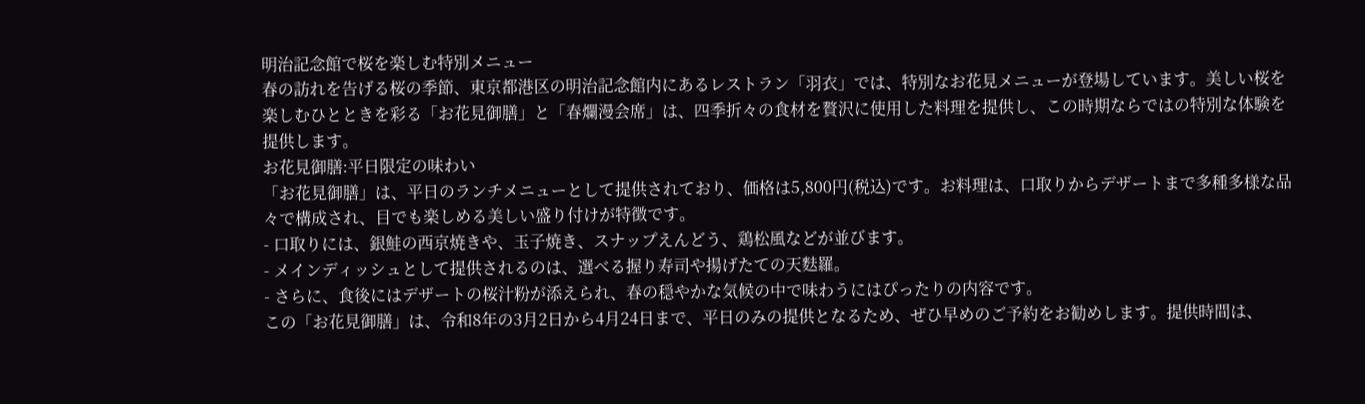明治記念館で桜を楽しむ特別メニュー
春の訪れを告げる桜の季節、東京都港区の明治記念館内にあるレストラン「羽衣」では、特別なお花見メニューが登場しています。美しい桜を楽しむひとときを彩る「お花見御膳」と「春爛漫会席」は、四季折々の食材を贅沢に使用した料理を提供し、この時期ならではの特別な体験を提供します。
お花見御膳:平日限定の味わい
「お花見御膳」は、平日のランチメニューとして提供されており、価格は5,800円(税込)です。お料理は、口取りからデザートまで多種多様な品々で構成され、目でも楽しめる美しい盛り付けが特徴です。
- 口取りには、銀鮭の西京焼きや、玉子焼き、スナップえんどう、鶏松風などが並びます。
- メインディッシュとして提供されるのは、選べる握り寿司や揚げたての天麩羅。
- さらに、食後にはデザートの桜汁粉が添えられ、春の穏やかな気候の中で味わうにはぴったりの内容です。
この「お花見御膳」は、令和8年の3月2日から4月24日まで、平日のみの提供となるため、ぜひ早めのご予約をお勧めします。提供時間は、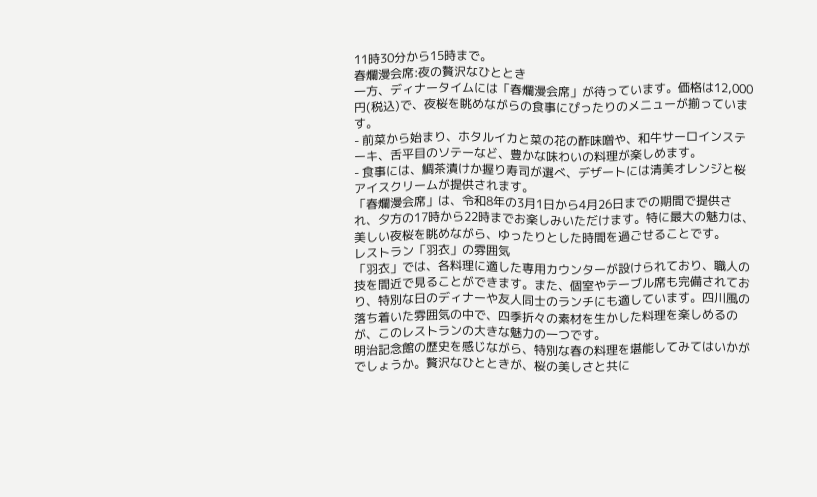11時30分から15時まで。
春爛漫会席:夜の贅沢なひととき
一方、ディナータイムには「春爛漫会席」が待っています。価格は12,000円(税込)で、夜桜を眺めながらの食事にぴったりのメニューが揃っています。
- 前菜から始まり、ホタルイカと菜の花の酢味噌や、和牛サーロインステーキ、舌平目のソテーなど、豊かな味わいの料理が楽しめます。
- 食事には、鯛茶漬けか握り寿司が選べ、デザートには清美オレンジと桜アイスクリームが提供されます。
「春爛漫会席」は、令和8年の3月1日から4月26日までの期間で提供され、夕方の17時から22時までお楽しみいただけます。特に最大の魅力は、美しい夜桜を眺めながら、ゆったりとした時間を過ごせることです。
レストラン「羽衣」の雰囲気
「羽衣」では、各料理に適した専用カウンターが設けられており、職人の技を間近で見ることができます。また、個室やテーブル席も完備されており、特別な日のディナーや友人同士のランチにも適しています。四川風の落ち着いた雰囲気の中で、四季折々の素材を生かした料理を楽しめるのが、このレストランの大きな魅力の一つです。
明治記念館の歴史を感じながら、特別な春の料理を堪能してみてはいかがでしょうか。贅沢なひとときが、桜の美しさと共に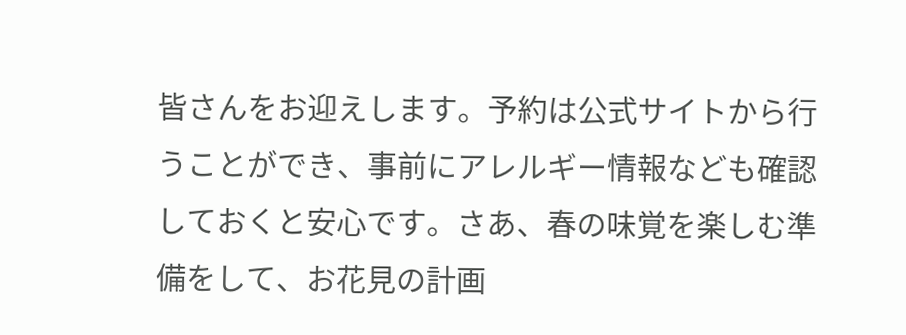皆さんをお迎えします。予約は公式サイトから行うことができ、事前にアレルギー情報なども確認しておくと安心です。さあ、春の味覚を楽しむ準備をして、お花見の計画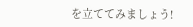を立ててみましょう!